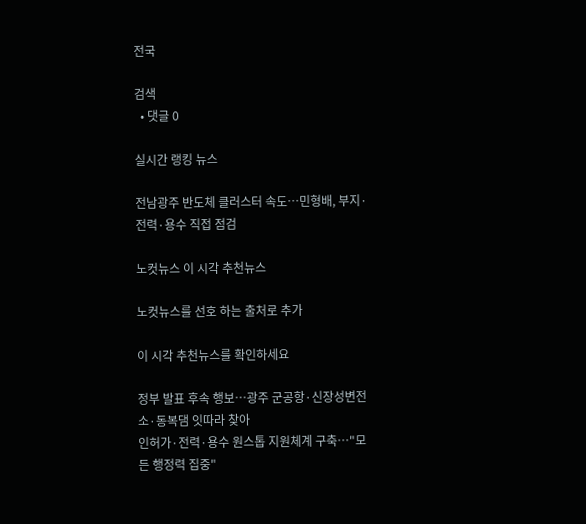전국

검색
  • 댓글 0

실시간 랭킹 뉴스

전남광주 반도체 클러스터 속도…민형배, 부지·전력·용수 직접 점검

노컷뉴스 이 시각 추천뉴스

노컷뉴스를 선호 하는 출처로 추가

이 시각 추천뉴스를 확인하세요

정부 발표 후속 행보…광주 군공항·신장성변전소·동복댐 잇따라 찾아
인허가·전력·용수 원스톱 지원체계 구축…"모든 행정력 집중"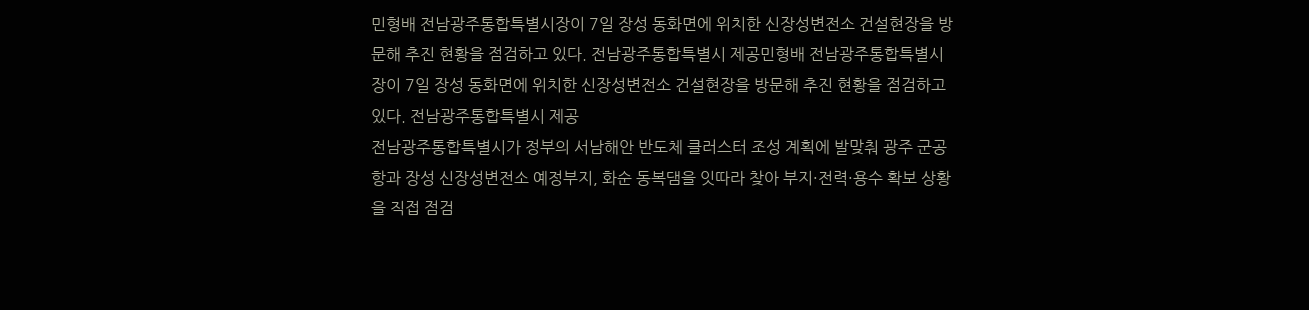민형배 전남광주통합특별시장이 7일 장성 동화면에 위치한 신장성변전소 건설현장을 방문해 추진 현황을 점검하고 있다. 전남광주통합특별시 제공민형배 전남광주통합특별시장이 7일 장성 동화면에 위치한 신장성변전소 건설현장을 방문해 추진 현황을 점검하고 있다. 전남광주통합특별시 제공
전남광주통합특별시가 정부의 서남해안 반도체 클러스터 조성 계획에 발맞춰 광주 군공항과 장성 신장성변전소 예정부지, 화순 동복댐을 잇따라 찾아 부지·전력·용수 확보 상황을 직접 점검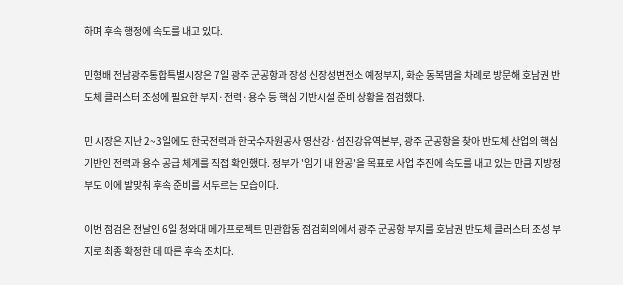하며 후속 행정에 속도를 내고 있다.

민형배 전남광주통합특별시장은 7일 광주 군공항과 장성 신장성변전소 예정부지, 화순 동복댐을 차례로 방문해 호남권 반도체 클러스터 조성에 필요한 부지·전력·용수 등 핵심 기반시설 준비 상황을 점검했다.

민 시장은 지난 2~3일에도 한국전력과 한국수자원공사 영산강·섬진강유역본부, 광주 군공항을 찾아 반도체 산업의 핵심 기반인 전력과 용수 공급 체계를 직접 확인했다. 정부가 '임기 내 완공'을 목표로 사업 추진에 속도를 내고 있는 만큼 지방정부도 이에 발맞춰 후속 준비를 서두르는 모습이다.

이번 점검은 전날인 6일 청와대 메가프로젝트 민관합동 점검회의에서 광주 군공항 부지를 호남권 반도체 클러스터 조성 부지로 최종 확정한 데 따른 후속 조치다.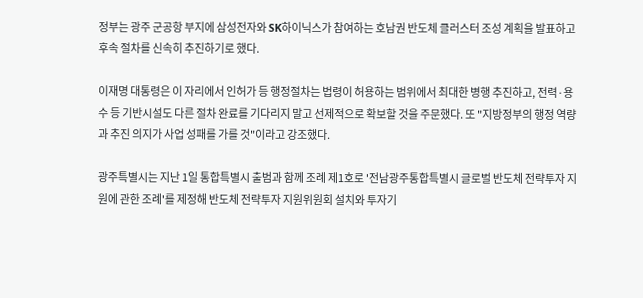정부는 광주 군공항 부지에 삼성전자와 SK하이닉스가 참여하는 호남권 반도체 클러스터 조성 계획을 발표하고 후속 절차를 신속히 추진하기로 했다.

이재명 대통령은 이 자리에서 인허가 등 행정절차는 법령이 허용하는 범위에서 최대한 병행 추진하고, 전력·용수 등 기반시설도 다른 절차 완료를 기다리지 말고 선제적으로 확보할 것을 주문했다. 또 "지방정부의 행정 역량과 추진 의지가 사업 성패를 가를 것"이라고 강조했다.

광주특별시는 지난 1일 통합특별시 출범과 함께 조례 제1호로 '전남광주통합특별시 글로벌 반도체 전략투자 지원에 관한 조례'를 제정해 반도체 전략투자 지원위원회 설치와 투자기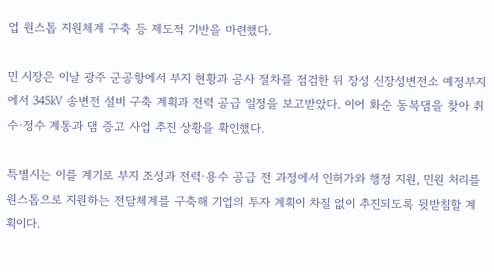업 원스톱 지원체계 구축 등 제도적 기반을 마련했다.

민 시장은 이날 광주 군공항에서 부지 현황과 공사 절차를 점검한 뒤 장성 신장성변전소 예정부지에서 345㎸ 송변전 설비 구축 계획과 전력 공급 일정을 보고받았다. 이어 화순 동복댐을 찾아 취수·정수 계통과 댐 증고 사업 추진 상황을 확인했다.

특별시는 이를 계기로 부지 조성과 전력·용수 공급 전 과정에서 인허가와 행정 지원, 민원 처리를 원스톱으로 지원하는 전담체계를 구축해 기업의 투자 계획이 차질 없이 추진되도록 뒷받침할 계획이다.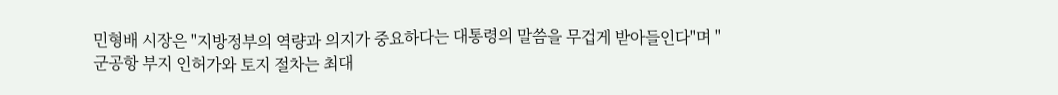민형배 시장은 "지방정부의 역량과 의지가 중요하다는 대통령의 말씀을 무겁게 받아들인다"며 "군공항 부지 인허가와 토지 절차는 최대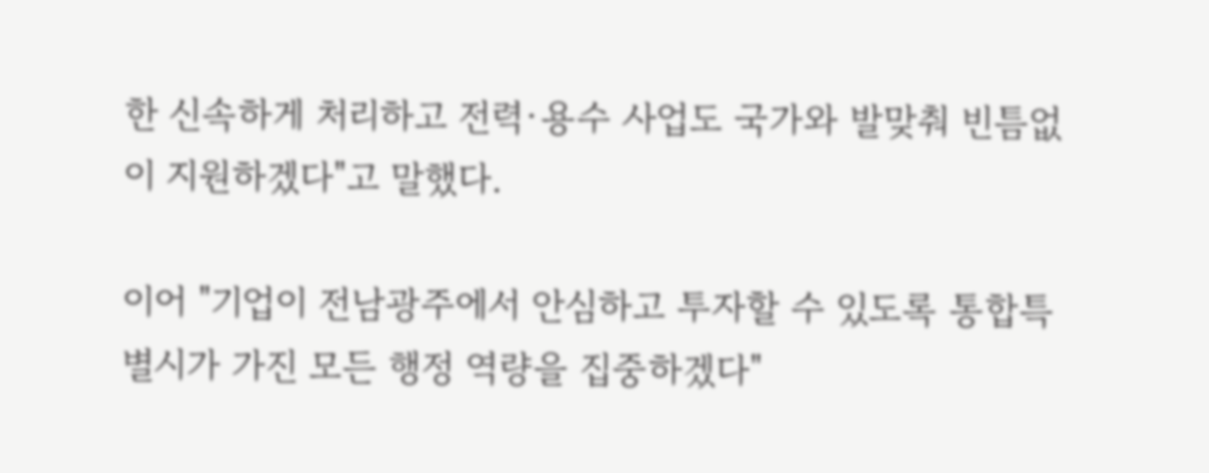한 신속하게 처리하고 전력·용수 사업도 국가와 발맞춰 빈틈없이 지원하겠다"고 말했다.

이어 "기업이 전남광주에서 안심하고 투자할 수 있도록 통합특별시가 가진 모든 행정 역량을 집중하겠다"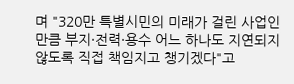며 "320만 특별시민의 미래가 걸린 사업인 만큼 부지·전력·용수 어느 하나도 지연되지 않도록 직접 책임지고 챙기겠다"고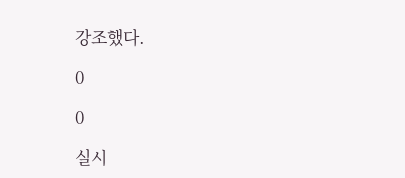강조했다.

0

0

실시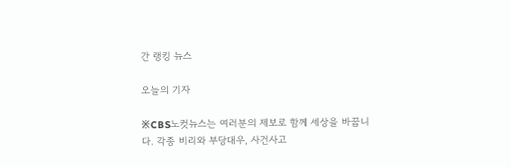간 랭킹 뉴스

오늘의 기자

※CBS노컷뉴스는 여러분의 제보로 함께 세상을 바꿉니다. 각종 비리와 부당대우, 사건사고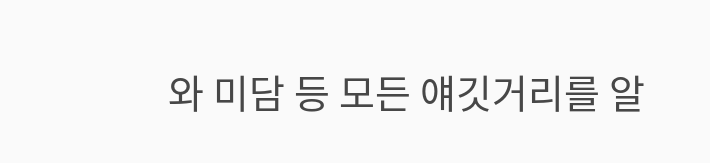와 미담 등 모든 얘깃거리를 알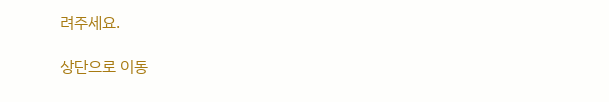려주세요.

상단으로 이동